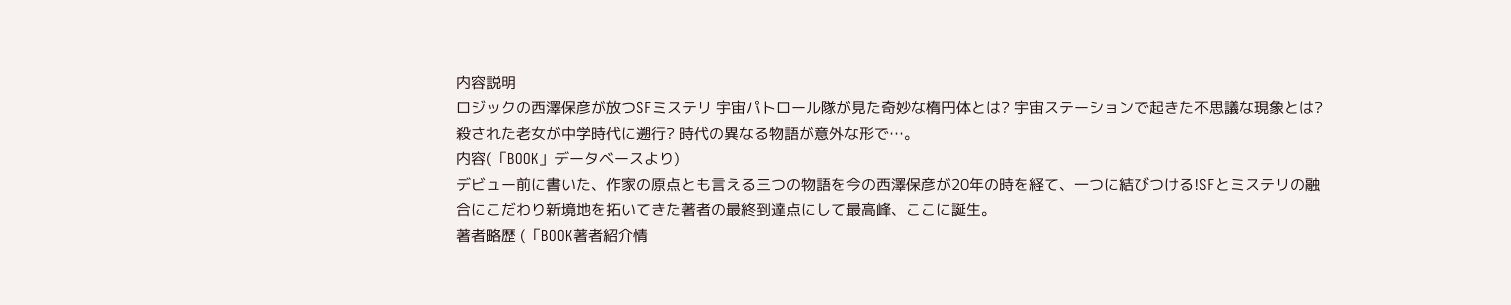内容説明
ロジックの西澤保彦が放つSFミステリ 宇宙パトロール隊が見た奇妙な楕円体とは? 宇宙ステーションで起きた不思議な現象とは? 殺された老女が中学時代に遡行? 時代の異なる物語が意外な形で…。
内容(「BOOK」データベースより)
デビュー前に書いた、作家の原点とも言える三つの物語を今の西澤保彦が20年の時を経て、一つに結びつける!SFとミステリの融合にこだわり新境地を拓いてきた著者の最終到達点にして最高峰、ここに誕生。
著者略歴 (「BOOK著者紹介情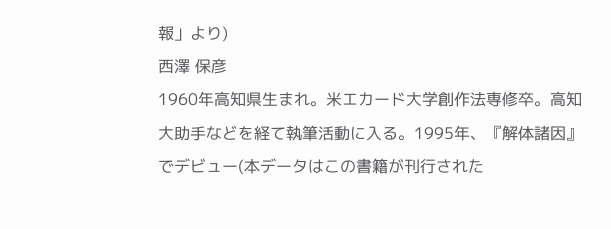報」より)
西澤 保彦
1960年高知県生まれ。米エカード大学創作法専修卒。高知大助手などを経て執筆活動に入る。1995年、『解体諸因』でデビュー(本データはこの書籍が刊行された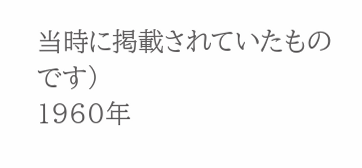当時に掲載されていたものです)
1960年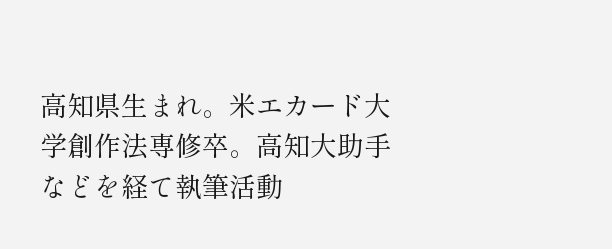高知県生まれ。米エカード大学創作法専修卒。高知大助手などを経て執筆活動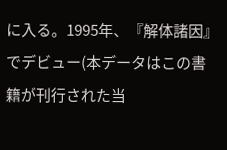に入る。1995年、『解体諸因』でデビュー(本データはこの書籍が刊行された当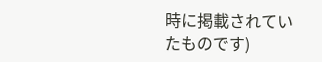時に掲載されていたものです)